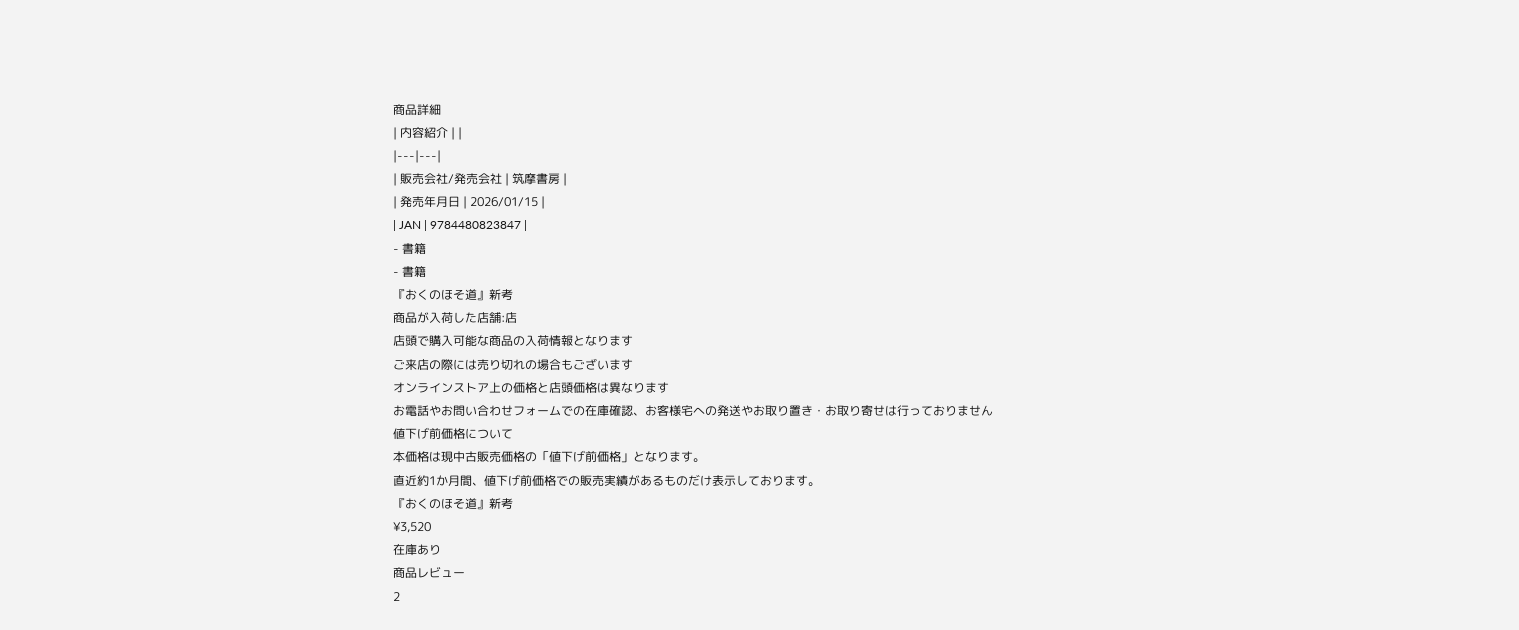商品詳細
| 内容紹介 | |
|---|---|
| 販売会社/発売会社 | 筑摩書房 |
| 発売年月日 | 2026/01/15 |
| JAN | 9784480823847 |
- 書籍
- 書籍
『おくのほそ道』新考
商品が入荷した店舗:店
店頭で購入可能な商品の入荷情報となります
ご来店の際には売り切れの場合もございます
オンラインストア上の価格と店頭価格は異なります
お電話やお問い合わせフォームでの在庫確認、お客様宅への発送やお取り置き・お取り寄せは行っておりません
値下げ前価格について
本価格は現中古販売価格の「値下げ前価格」となります。
直近約1か月間、値下げ前価格での販売実績があるものだけ表示しております。
『おくのほそ道』新考
¥3,520
在庫あり
商品レビュー
2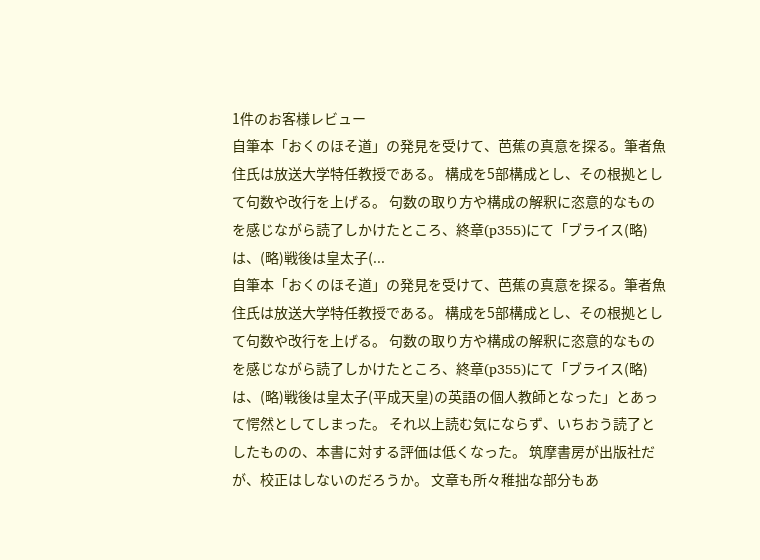1件のお客様レビュー
自筆本「おくのほそ道」の発見を受けて、芭蕉の真意を探る。筆者魚住氏は放送大学特任教授である。 構成を5部構成とし、その根拠として句数や改行を上げる。 句数の取り方や構成の解釈に恣意的なものを感じながら読了しかけたところ、終章(p355)にて「ブライス(略)は、(略)戦後は皇太子(...
自筆本「おくのほそ道」の発見を受けて、芭蕉の真意を探る。筆者魚住氏は放送大学特任教授である。 構成を5部構成とし、その根拠として句数や改行を上げる。 句数の取り方や構成の解釈に恣意的なものを感じながら読了しかけたところ、終章(p355)にて「ブライス(略)は、(略)戦後は皇太子(平成天皇)の英語の個人教師となった」とあって愕然としてしまった。 それ以上読む気にならず、いちおう読了としたものの、本書に対する評価は低くなった。 筑摩書房が出版社だが、校正はしないのだろうか。 文章も所々稚拙な部分もあ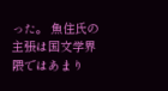った。 魚住氏の主張は国文学界隈ではあまり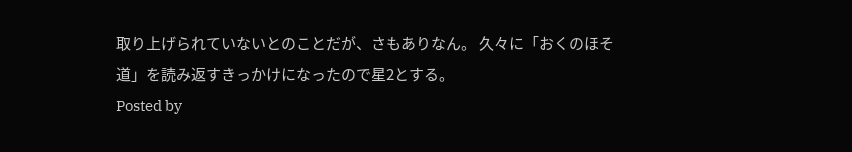取り上げられていないとのことだが、さもありなん。 久々に「おくのほそ道」を読み返すきっかけになったので星2とする。
Posted by